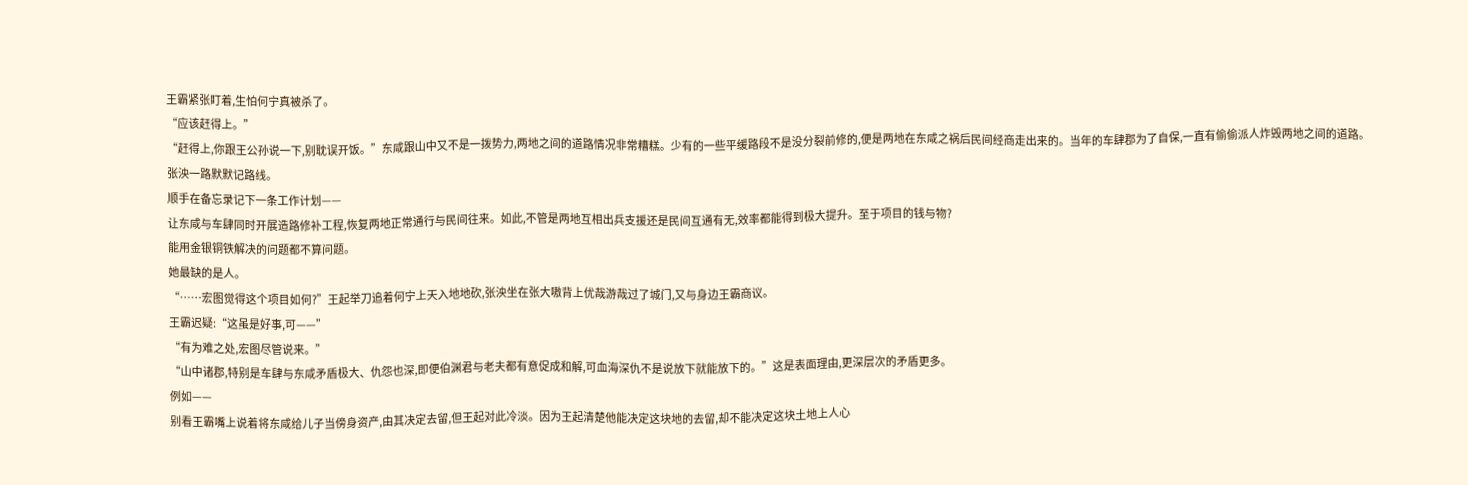王霸紧张盯着,生怕何宁真被杀了。
“应该赶得上。”
“赶得上,你跟王公孙说一下,别耽误开饭。”东咸跟山中又不是一拨势力,两地之间的道路情况非常糟糕。少有的一些平缓路段不是没分裂前修的,便是两地在东咸之祸后民间经商走出来的。当年的车肆郡为了自保,一直有偷偷派人炸毁两地之间的道路。
张泱一路默默记路线。
顺手在备忘录记下一条工作计划——
让东咸与车肆同时开展造路修补工程,恢复两地正常通行与民间往来。如此,不管是两地互相出兵支援还是民间互通有无,效率都能得到极大提升。至于项目的钱与物?
能用金银铜铁解决的问题都不算问题。
她最缺的是人。
“……宏图觉得这个项目如何?”王起举刀追着何宁上天入地地砍,张泱坐在张大嗷背上优哉游哉过了城门,又与身边王霸商议。
王霸迟疑:“这虽是好事,可——”
“有为难之处,宏图尽管说来。”
“山中诸郡,特别是车肆与东咸矛盾极大、仇怨也深,即便伯渊君与老夫都有意促成和解,可血海深仇不是说放下就能放下的。”这是表面理由,更深层次的矛盾更多。
例如——
别看王霸嘴上说着将东咸给儿子当傍身资产,由其决定去留,但王起对此冷淡。因为王起清楚他能决定这块地的去留,却不能决定这块土地上人心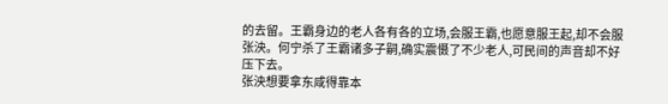的去留。王霸身边的老人各有各的立场,会服王霸,也愿意服王起,却不会服张泱。何宁杀了王霸诸多子嗣,确实震慑了不少老人,可民间的声音却不好压下去。
张泱想要拿东咸得靠本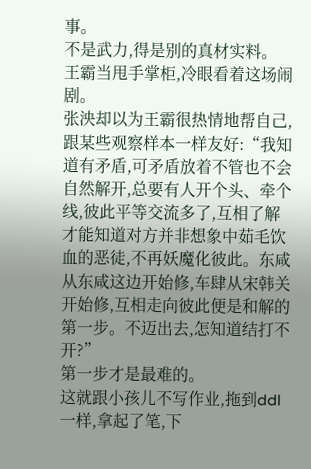事。
不是武力,得是别的真材实料。
王霸当甩手掌柜,冷眼看着这场闹剧。
张泱却以为王霸很热情地帮自己,跟某些观察样本一样友好:“我知道有矛盾,可矛盾放着不管也不会自然解开,总要有人开个头、牵个线,彼此平等交流多了,互相了解才能知道对方并非想象中茹毛饮血的恶徒,不再妖魔化彼此。东咸从东咸这边开始修,车肆从宋韩关开始修,互相走向彼此便是和解的第一步。不迈出去,怎知道结打不开?”
第一步才是最难的。
这就跟小孩儿不写作业,拖到ddl一样,拿起了笔,下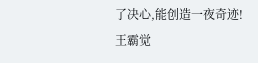了决心,能创造一夜奇迹!
王霸觉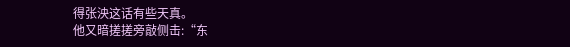得张泱这话有些天真。
他又暗搓搓旁敲侧击:“东